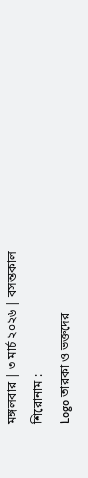মঙ্গলবার | ৩ মার্চ ২০২৬ | বসন্তকাল
শিরোনাম :
Logo তারকা ও ভক্তদের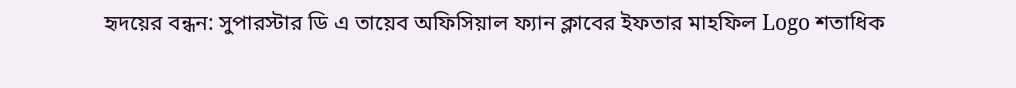হৃদয়ের বন্ধন: সুপারস্টার ডি এ তায়েব অফিসিয়াল ফ্যান ক্লাবের ইফতার মাহফিল Logo শতাধিক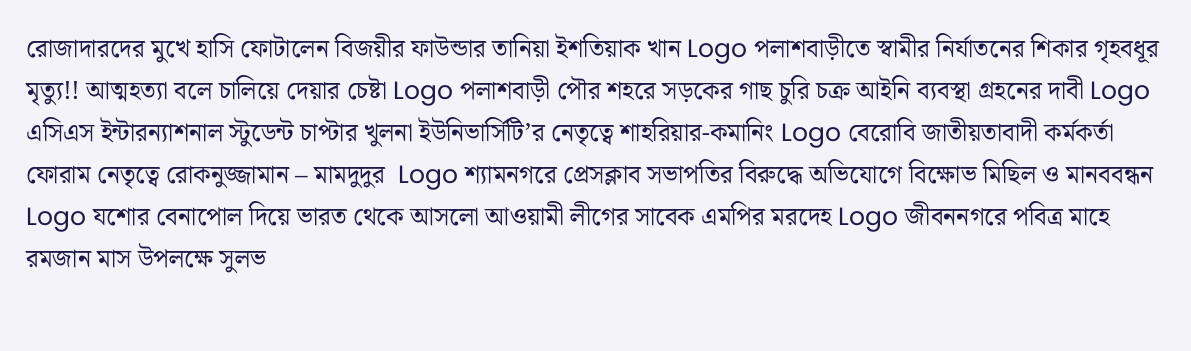রোজাদারদের মুখে হাসি ফোটালেন বিজয়ীর ফাউন্ডার তানিয়া ইশতিয়াক খান Logo পলাশবাড়ীতে স্বামীর নির্যাতনের শিকার গৃহবধূর মৃত্যু!! আত্মহত্যা বলে চালিয়ে দেয়ার চেষ্টা Logo পলাশবাড়ী পৌর শহরে সড়কের গাছ চুরি চক্র আইনি ব্যবস্থা গ্রহনের দাবী Logo এসিএস ইন্টারন্যাশনাল স্টুডেন্ট চাপ্টার খুলনা ইউনিভার্সিটি’র নেতৃত্বে শাহরিয়ার-কমানিং Logo বেরোবি জাতীয়তাবাদী কর্মকর্তা ফোরাম নেতৃত্বে রোকনুজ্জামান – মামদুদুর  Logo শ্যামনগরে প্রেসক্লাব সভাপতির বিরুদ্ধে অভিযোগে বিক্ষোভ মিছিল ও মানববন্ধন Logo যশোর বেনাপোল দিয়ে ভারত থেকে আসলো আওয়ামী লীগের সাবেক এমপির মরদেহ Logo জীবননগরে পবিত্র মাহে রমজান মাস উপলক্ষে সুলভ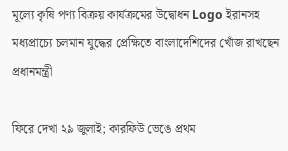মূল্যে কৃষি পণ্য বিক্রয় কার্যক্রমের উদ্বোধন Logo ইরানসহ মধ্যপ্রাচ্যে চলমান যুদ্ধের প্রেক্ষিতে বাংলাদেশিদের খোঁজ রাখছেন প্রধানমন্ত্রী

ফিরে দেখা ২৯ জুলাই; কারফিউ ভেঙে প্রথম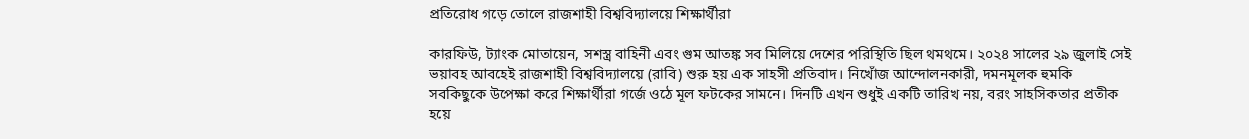প্রতিরোধ গড়ে তোলে রাজশাহী বিশ্ববিদ্যালয়ে শিক্ষার্থীরা

কারফিউ, ট্যাংক মোতায়েন, সশস্ত্র বাহিনী এবং গুম আতঙ্ক সব মিলিয়ে দেশের পরিস্থিতি ছিল থমথমে। ২০২৪ সালের ২৯ জুলাই সেই ভয়াবহ আবহেই রাজশাহী বিশ্ববিদ্যালয়ে (রাবি) শুরু হয় এক সাহসী প্রতিবাদ। নিখোঁজ আন্দোলনকারী, দমনমূলক হুমকি সবকিছুকে উপেক্ষা করে শিক্ষার্থীরা গর্জে ওঠে মূল ফটকের সামনে। দিনটি এখন শুধুই একটি তারিখ নয়, বরং সাহসিকতার প্রতীক হয়ে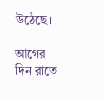উঠেছে।

আগের দিন রাতে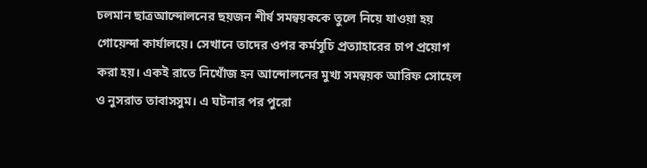চলমান ছাত্রআন্দোলনের ছয়জন শীর্ষ সমন্বয়ককে তুলে নিয়ে যাওয়া হয় গোয়েন্দা কার্যালয়ে। সেখানে তাদের ওপর কর্মসূচি প্রত্যাহারের চাপ প্রয়োগ করা হয়। একই রাতে নিখোঁজ হন আন্দোলনের মুখ্য সমন্বয়ক আরিফ সোহেল ও নুসরাত তাবাসসুম। এ ঘটনার পর পুরো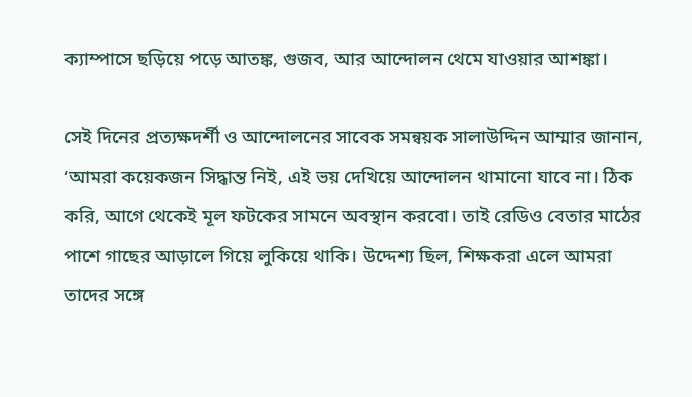ক্যাম্পাসে ছড়িয়ে পড়ে আতঙ্ক, গুজব, আর আন্দোলন থেমে যাওয়ার আশঙ্কা।

সেই দিনের প্রত্যক্ষদর্শী ও আন্দোলনের সাবেক সমন্বয়ক সালাউদ্দিন আম্মার জানান, ‘আমরা কয়েকজন সিদ্ধান্ত নিই, এই ভয় দেখিয়ে আন্দোলন থামানো যাবে না। ঠিক করি, আগে থেকেই মূল ফটকের সামনে অবস্থান করবো। তাই রেডিও বেতার মাঠের পাশে গাছের আড়ালে গিয়ে লুকিয়ে থাকি। উদ্দেশ্য ছিল, শিক্ষকরা এলে আমরা তাদের সঙ্গে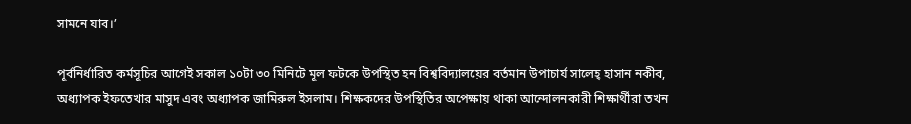সামনে যাব।’

পূর্বনির্ধারিত কর্মসূচির আগেই সকাল ১০টা ৩০ মিনিটে মূল ফটকে উপস্থিত হন বিশ্ববিদ্যালয়ের বর্তমান উপাচার্য সালেহ্ হাসান নকীব, অধ্যাপক ইফতেখার মাসুদ এবং অধ্যাপক জামিরুল ইসলাম। শিক্ষকদের উপস্থিতির অপেক্ষায় থাকা আন্দোলনকারী শিক্ষার্থীরা তখন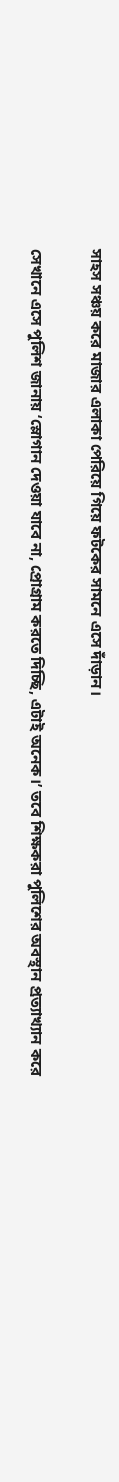সাহস সঞ্চয় করে মাজার এলাকা পেরিয়ে গিয়ে ফটকের সামনে এসে দাঁড়ান।

সেখানে এসে পুলিশ জানায় ‘স্লোগান দেওয়া যাবে না, প্রোগ্রাম করতে দিচ্ছি, এটাই অনেক।’ তবে শিক্ষকরা পুলিশের অবস্থান প্রত্যাখ্যান করে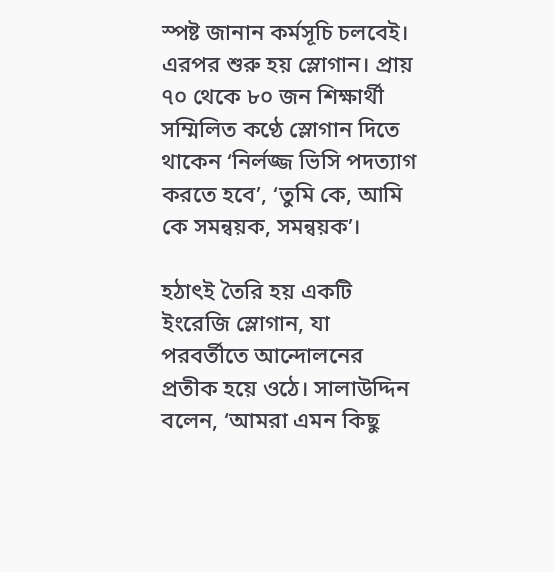স্পষ্ট জানান কর্মসূচি চলবেই। এরপর শুরু হয় স্লোগান। প্রায় ৭০ থেকে ৮০ জন শিক্ষার্থী সম্মিলিত কণ্ঠে স্লোগান দিতে থাকেন ‘নির্লজ্জ ভিসি পদত্যাগ করতে হবে’, ‘তুমি কে, আমি কে সমন্বয়ক, সমন্বয়ক’।

হঠাৎই তৈরি হয় একটি ইংরেজি স্লোগান, যা পরবর্তীতে আন্দোলনের প্রতীক হয়ে ওঠে। সালাউদ্দিন বলেন, ‘আমরা এমন কিছু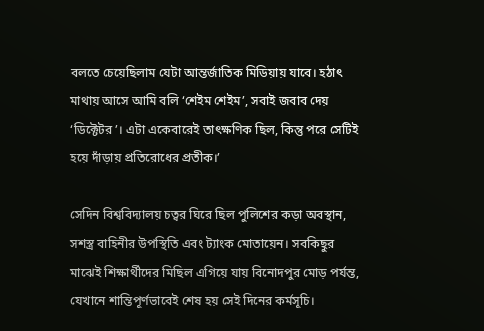বলতে চেয়েছিলাম যেটা আন্তর্জাতিক মিডিয়ায় যাবে। হঠাৎ মাথায় আসে আমি বলি ‘শেইম শেইম’, সবাই জবাব দেয় ‘ডিক্টেটর’। এটা একেবারেই তাৎক্ষণিক ছিল, কিন্তু পরে সেটিই হয়ে দাঁড়ায় প্রতিরোধের প্রতীক।’

সেদিন বিশ্ববিদ্যালয় চত্বর ঘিরে ছিল পুলিশের কড়া অবস্থান, সশস্ত্র বাহিনীর উপস্থিতি এবং ট্যাংক মোতায়েন। সবকিছুর মাঝেই শিক্ষার্থীদের মিছিল এগিয়ে যায় বিনোদপুর মোড় পর্যন্ত, যেখানে শান্তিপূর্ণভাবেই শেষ হয় সেই দিনের কর্মসূচি।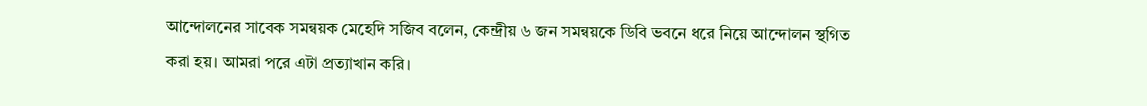আন্দোলনের সাবেক সমন্বয়ক মেহেদি সজিব বলেন, কেন্দ্রীয় ৬ জন সমন্বয়কে ডিবি ভবনে ধরে নিয়ে আন্দোলন স্থগিত করা হয়। আমরা পরে এটা প্রত্যাখান করি।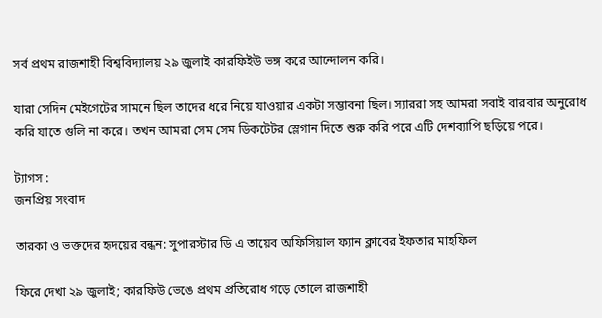সর্ব প্রথম রাজশাহী বিশ্ববিদ্যালয় ২৯ জুলাই কারফিইউ ভঙ্গ করে আন্দোলন করি।

যারা সেদিন মেইগেটের সামনে ছিল তাদের ধরে নিয়ে যাওয়ার একটা সম্ভাবনা ছিল। স্যাররা সহ আমরা সবাই বারবার অনুরোধ করি যাতে গুলি না করে। তখন আমরা সেম সেম ডিকটেটর স্লেগান দিতে শুরু করি পরে এটি দেশব্যাপি ছড়িয়ে পরে।

ট্যাগস :
জনপ্রিয় সংবাদ

তারকা ও ভক্তদের হৃদয়ের বন্ধন: সুপারস্টার ডি এ তায়েব অফিসিয়াল ফ্যান ক্লাবের ইফতার মাহফিল

ফিরে দেখা ২৯ জুলাই; কারফিউ ভেঙে প্রথম প্রতিরোধ গড়ে তোলে রাজশাহী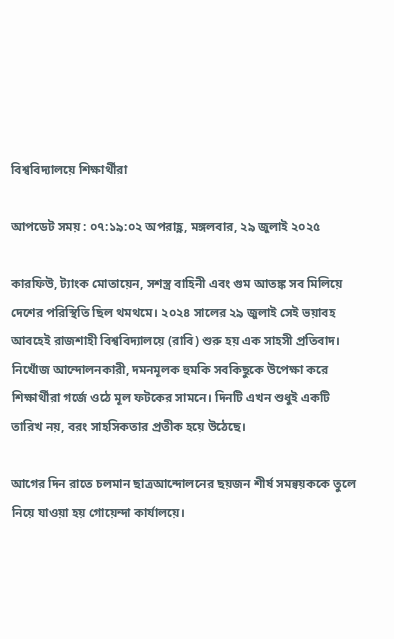বিশ্ববিদ্যালয়ে শিক্ষার্থীরা

আপডেট সময় : ০৭:১৯:০২ অপরাহ্ণ, মঙ্গলবার, ২৯ জুলাই ২০২৫

কারফিউ, ট্যাংক মোতায়েন, সশস্ত্র বাহিনী এবং গুম আতঙ্ক সব মিলিয়ে দেশের পরিস্থিতি ছিল থমথমে। ২০২৪ সালের ২৯ জুলাই সেই ভয়াবহ আবহেই রাজশাহী বিশ্ববিদ্যালয়ে (রাবি) শুরু হয় এক সাহসী প্রতিবাদ। নিখোঁজ আন্দোলনকারী, দমনমূলক হুমকি সবকিছুকে উপেক্ষা করে শিক্ষার্থীরা গর্জে ওঠে মূল ফটকের সামনে। দিনটি এখন শুধুই একটি তারিখ নয়, বরং সাহসিকতার প্রতীক হয়ে উঠেছে।

আগের দিন রাতে চলমান ছাত্রআন্দোলনের ছয়জন শীর্ষ সমন্বয়ককে তুলে নিয়ে যাওয়া হয় গোয়েন্দা কার্যালয়ে।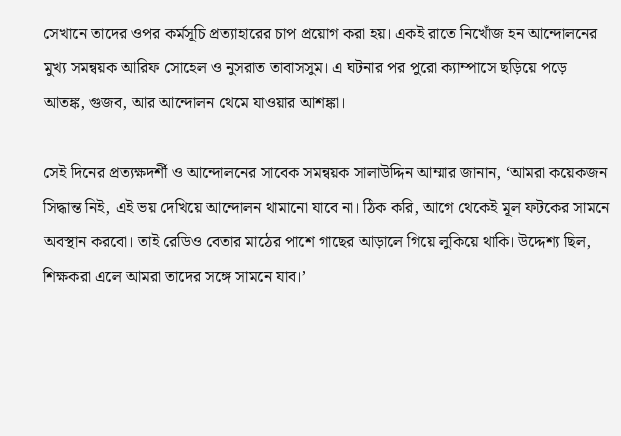সেখানে তাদের ওপর কর্মসূচি প্রত্যাহারের চাপ প্রয়োগ করা হয়। একই রাতে নিখোঁজ হন আন্দোলনের মুখ্য সমন্বয়ক আরিফ সোহেল ও নুসরাত তাবাসসুম। এ ঘটনার পর পুরো ক্যাম্পাসে ছড়িয়ে পড়ে আতঙ্ক, গুজব, আর আন্দোলন থেমে যাওয়ার আশঙ্কা।

সেই দিনের প্রত্যক্ষদর্শী ও আন্দোলনের সাবেক সমন্বয়ক সালাউদ্দিন আম্মার জানান, ‘আমরা কয়েকজন সিদ্ধান্ত নিই, এই ভয় দেখিয়ে আন্দোলন থামানো যাবে না। ঠিক করি, আগে থেকেই মূল ফটকের সামনে অবস্থান করবো। তাই রেডিও বেতার মাঠের পাশে গাছের আড়ালে গিয়ে লুকিয়ে থাকি। উদ্দেশ্য ছিল, শিক্ষকরা এলে আমরা তাদের সঙ্গে সামনে যাব।’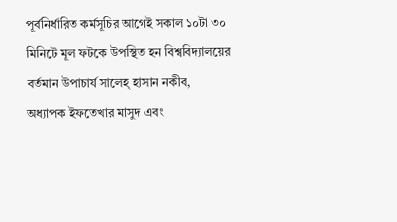পূর্বনির্ধারিত কর্মসূচির আগেই সকাল ১০টা ৩০ মিনিটে মূল ফটকে উপস্থিত হন বিশ্ববিদ্যালয়ের বর্তমান উপাচার্য সালেহ্ হাসান নকীব, অধ্যাপক ইফতেখার মাসুদ এবং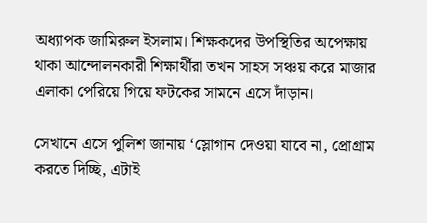অধ্যাপক জামিরুল ইসলাম। শিক্ষকদের উপস্থিতির অপেক্ষায় থাকা আন্দোলনকারী শিক্ষার্থীরা তখন সাহস সঞ্চয় করে মাজার এলাকা পেরিয়ে গিয়ে ফটকের সামনে এসে দাঁড়ান।

সেখানে এসে পুলিশ জানায় ‘স্লোগান দেওয়া যাবে না, প্রোগ্রাম করতে দিচ্ছি, এটাই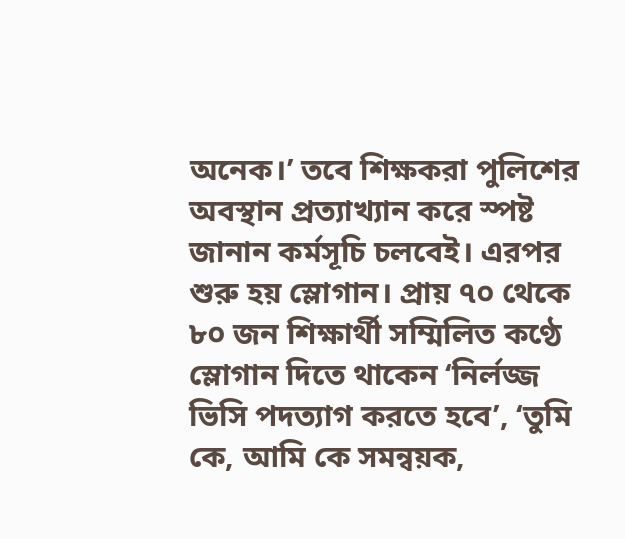অনেক।’ তবে শিক্ষকরা পুলিশের অবস্থান প্রত্যাখ্যান করে স্পষ্ট জানান কর্মসূচি চলবেই। এরপর শুরু হয় স্লোগান। প্রায় ৭০ থেকে ৮০ জন শিক্ষার্থী সম্মিলিত কণ্ঠে স্লোগান দিতে থাকেন ‘নির্লজ্জ ভিসি পদত্যাগ করতে হবে’, ‘তুমি কে, আমি কে সমন্বয়ক,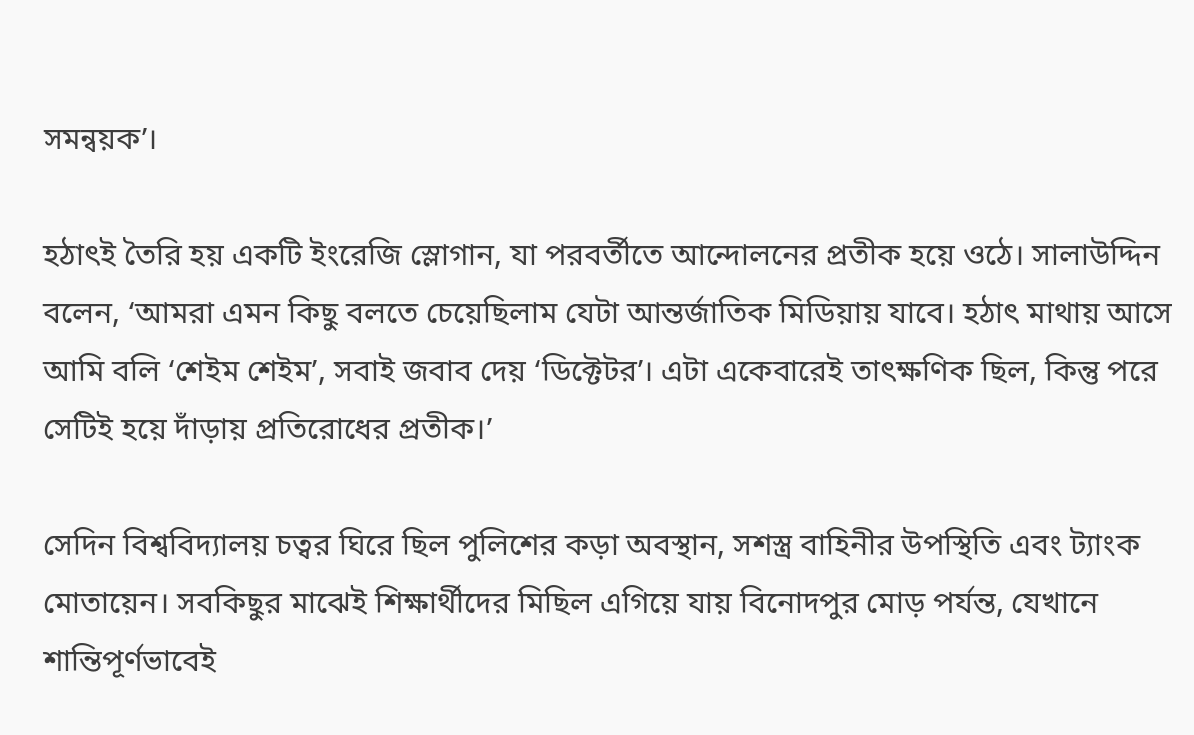সমন্বয়ক’।

হঠাৎই তৈরি হয় একটি ইংরেজি স্লোগান, যা পরবর্তীতে আন্দোলনের প্রতীক হয়ে ওঠে। সালাউদ্দিন বলেন, ‘আমরা এমন কিছু বলতে চেয়েছিলাম যেটা আন্তর্জাতিক মিডিয়ায় যাবে। হঠাৎ মাথায় আসে আমি বলি ‘শেইম শেইম’, সবাই জবাব দেয় ‘ডিক্টেটর’। এটা একেবারেই তাৎক্ষণিক ছিল, কিন্তু পরে সেটিই হয়ে দাঁড়ায় প্রতিরোধের প্রতীক।’

সেদিন বিশ্ববিদ্যালয় চত্বর ঘিরে ছিল পুলিশের কড়া অবস্থান, সশস্ত্র বাহিনীর উপস্থিতি এবং ট্যাংক মোতায়েন। সবকিছুর মাঝেই শিক্ষার্থীদের মিছিল এগিয়ে যায় বিনোদপুর মোড় পর্যন্ত, যেখানে শান্তিপূর্ণভাবেই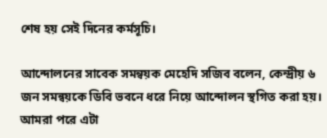শেষ হয় সেই দিনের কর্মসূচি।

আন্দোলনের সাবেক সমন্বয়ক মেহেদি সজিব বলেন, কেন্দ্রীয় ৬ জন সমন্বয়কে ডিবি ভবনে ধরে নিয়ে আন্দোলন স্থগিত করা হয়। আমরা পরে এটা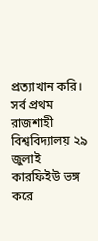প্রত্যাখান করি। সর্ব প্রথম রাজশাহী বিশ্ববিদ্যালয় ২৯ জুলাই কারফিইউ ভঙ্গ করে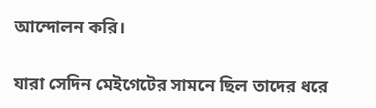আন্দোলন করি।

যারা সেদিন মেইগেটের সামনে ছিল তাদের ধরে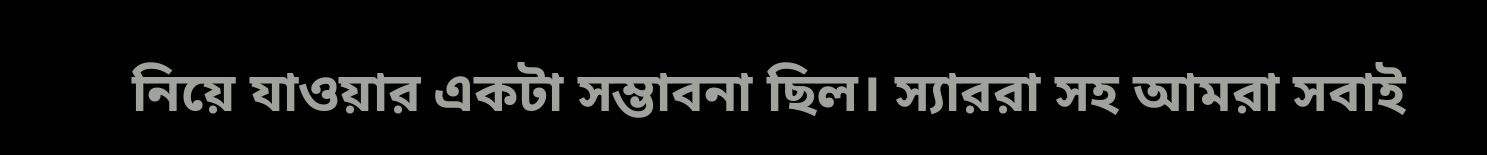নিয়ে যাওয়ার একটা সম্ভাবনা ছিল। স্যাররা সহ আমরা সবাই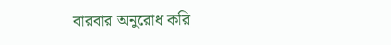বারবার অনুরোধ করি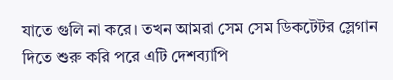যাতে গুলি না করে। তখন আমরা সেম সেম ডিকটেটর স্লেগান দিতে শুরু করি পরে এটি দেশব্যাপি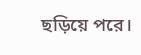ছড়িয়ে পরে।